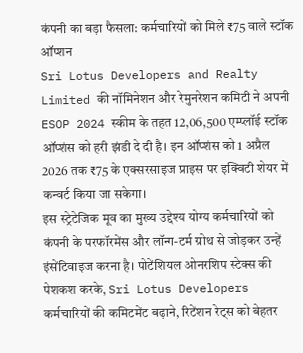कंपनी का बड़ा फैसला: कर्मचारियों को मिले ₹75 वाले स्टॉक ऑप्शन
Sri Lotus Developers and Realty Limited की नॉमिनेशन और रेमुनरेशन कमिटी ने अपनी ESOP 2024 स्कीम के तहत 12,06,500 एम्प्लॉई स्टॉक ऑप्शंस को हरी झंडी दे दी है। इन ऑप्शंस को 1 अप्रैल 2026 तक ₹75 के एक्सरसाइज प्राइस पर इक्विटी शेयर में कन्वर्ट किया जा सकेगा।
इस स्ट्रेटेजिक मूव का मुख्य उद्देश्य योग्य कर्मचारियों को कंपनी के परफॉरमेंस और लॉन्ग-टर्म ग्रोथ से जोड़कर उन्हें इंसेंटिवाइज करना है। पोटेंशियल ओनरशिप स्टेक्स की पेशकश करके, Sri Lotus Developers कर्मचारियों की कमिटमेंट बढ़ाने, रिटेंशन रेट्स को बेहतर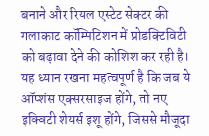बनाने और रियल एस्टेट सेक्टर की गलाकाट कॉम्पिटिशन में प्रोडक्टिविटी को बढ़ावा देने की कोशिश कर रही है। यह ध्यान रखना महत्वपूर्ण है कि जब ये ऑप्शंस एक्सरसाइज होंगे, तो नए इक्विटी शेयर्स इशू होंगे, जिससे मौजूदा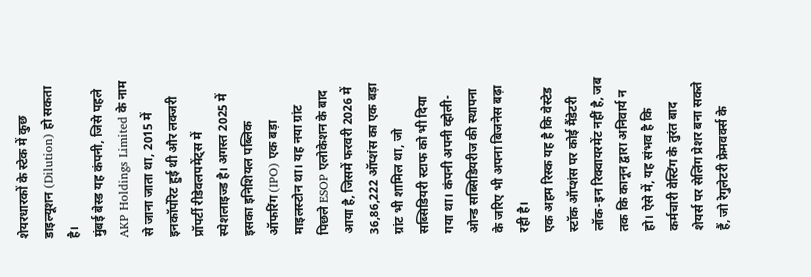शेयरधारकों के स्टेक में कुछ डाइल्यूशन (Dilution) हो सकता है।
मुंबई बेस्ड यह कंपनी, जिसे पहले AKP Holdings Limited के नाम से जाना जाता था, 2015 में इनकॉर्पोरेट हुई थी और लक्जरी प्रॉपर्टी रीडेवलपमेंट्स में स्पेशलाइज्ड है। अगस्त 2025 में इसका इनिशियल पब्लिक ऑफरिंग (IPO) एक बड़ा माइलस्टोन था। यह नया ग्रांट पिछले ESOP एलोकेशन के बाद आया है, जिसमें फरवरी 2026 में 36,86,222 ऑप्शंस का एक बड़ा ग्रांट भी शामिल था, जो सब्सिडियरी स्टाफ को भी दिया गया था। कंपनी अपनी व्होली-ओन्ड सब्सिडियरीज की स्थापना के जरिए भी अपना बिजनेस बढ़ा रही है।
एक अहम रिस्क यह है कि वेस्टेड स्टॉक ऑप्शंस पर कोई मैंडेटरी लॉक-इन रिक्वायरमेंट नहीं है, जब तक कि कानून द्वारा अनिवार्य न हो। ऐसे में, यह संभव है कि कर्मचारी वेस्टिंग के तुरंत बाद शेयर्स पर सेलिंग प्रेशर बना सकते हैं, जो रेगुलेटरी फ्रेमवर्क्स के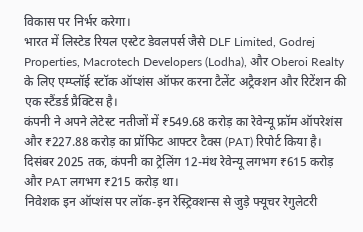विकास पर निर्भर करेगा।
भारत में लिस्टेड रियल एस्टेट डेवलपर्स जैसे DLF Limited, Godrej Properties, Macrotech Developers (Lodha), और Oberoi Realty के लिए एम्प्लॉई स्टॉक ऑप्शंस ऑफर करना टैलेंट अट्रैक्शन और रिटेंशन की एक स्टैंडर्ड प्रैक्टिस है।
कंपनी ने अपने लेटेस्ट नतीजों में ₹549.68 करोड़ का रेवेन्यू फ्रॉम ऑपरेशंस और ₹227.88 करोड़ का प्रॉफिट आफ्टर टैक्स (PAT) रिपोर्ट किया है। दिसंबर 2025 तक, कंपनी का ट्रेलिंग 12-मंथ रेवेन्यू लगभग ₹615 करोड़ और PAT लगभग ₹215 करोड़ था।
निवेशक इन ऑप्शंस पर लॉक-इन रेस्ट्रिक्शन्स से जुड़े फ्यूचर रेगुलेटरी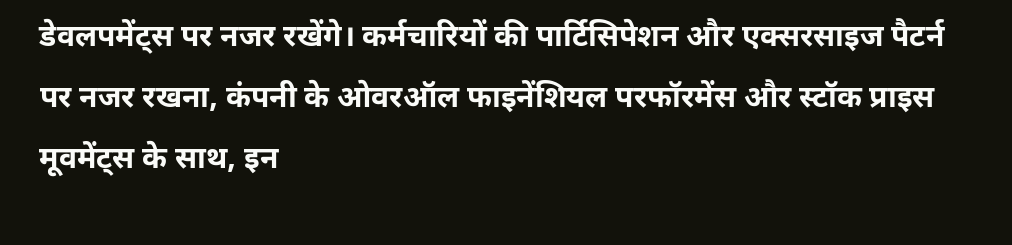डेवलपमेंट्स पर नजर रखेंगे। कर्मचारियों की पार्टिसिपेशन और एक्सरसाइज पैटर्न पर नजर रखना, कंपनी के ओवरऑल फाइनेंशियल परफॉरमेंस और स्टॉक प्राइस मूवमेंट्स के साथ, इन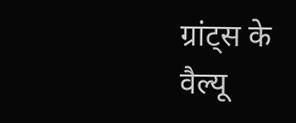ग्रांट्स के वैल्यू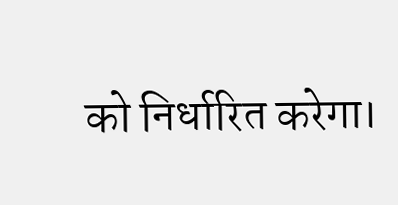को निर्धारित करेगा।